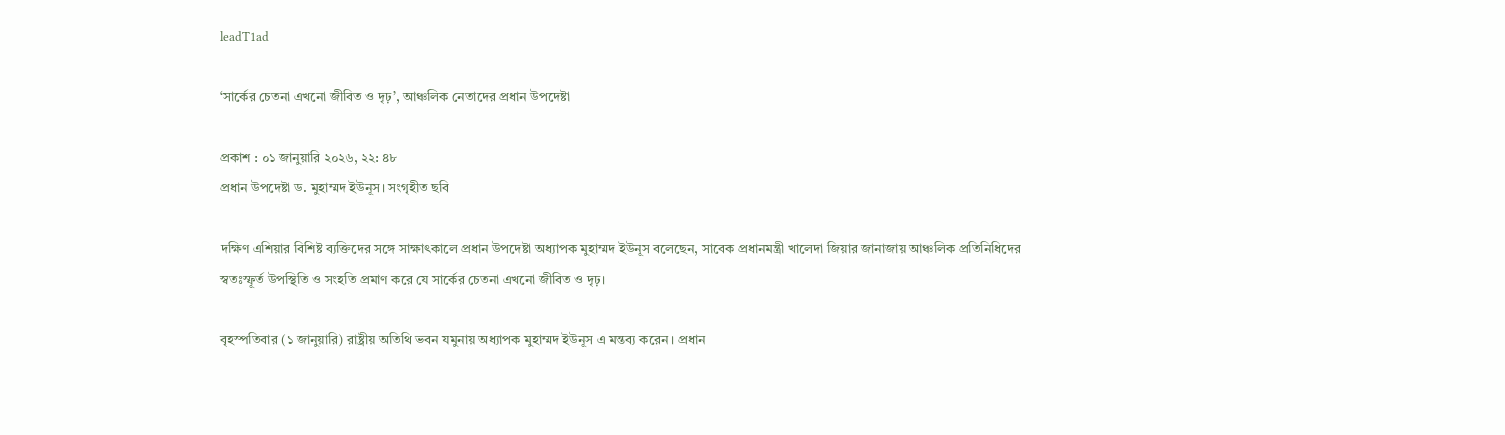leadT1ad

‘সার্কের চেতনা এখনো জীবিত ও দৃঢ়’, আঞ্চলিক নেতাদের প্রধান উপদেষ্টা

প্রকাশ : ০১ জানুয়ারি ২০২৬, ২২: ৪৮
প্রধান উপদেষ্টা ড. মুহাম্মদ ইউনূস। সংগৃহীত ছবি

দক্ষিণ এশিয়ার বিশিষ্ট ব্যক্তিদের সঙ্গে সাক্ষাৎকালে প্রধান উপদেষ্টা অধ্যাপক মুহাম্মদ ইউনূস বলেছেন, সাবেক প্রধানমন্ত্রী খালেদা জিয়ার জানাজায় আঞ্চলিক প্রতিনিধিদের স্বতঃস্ফূর্ত উপস্থিতি ও সংহতি প্রমাণ করে যে সার্কের চেতনা এখনো জীবিত ও দৃঢ়।

বৃহস্পতিবার (১ জানুয়ারি) রাষ্ট্রীয় অতিথি ভবন যমুনায় অধ্যাপক মুহাম্মদ ইউনূস এ মন্তব্য করেন। প্রধান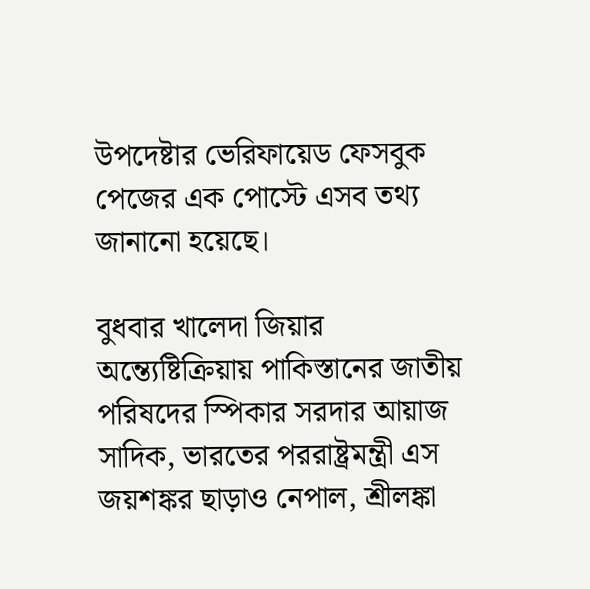উপদেষ্টার ভেরিফায়েড ফেসবুক পেজের এক পোস্টে এসব তথ্য জানানো হয়েছে।

বুধবার খালেদা জিয়ার অন্ত্যেষ্টিক্রিয়ায় পাকিস্তানের জাতীয় পরিষদের স্পিকার সরদার আয়াজ সাদিক, ভারতের পররাষ্ট্রমন্ত্রী এস জয়শঙ্কর ছাড়াও নেপাল, শ্রীলঙ্কা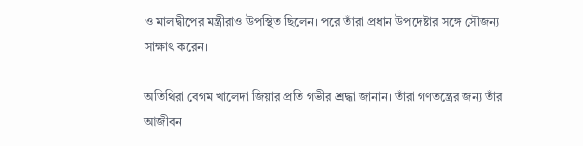ও মালদ্বীপের মন্ত্রীরাও উপস্থিত ছিলেন। পরে তাঁরা প্রধান উপদেষ্টার সঙ্গে সৌজন্য সাক্ষাৎ করেন।

অতিথিরা বেগম খালেদা জিয়ার প্রতি গভীর শ্রদ্ধা জানান। তাঁরা গণতন্ত্রের জন্য তাঁর আজীবন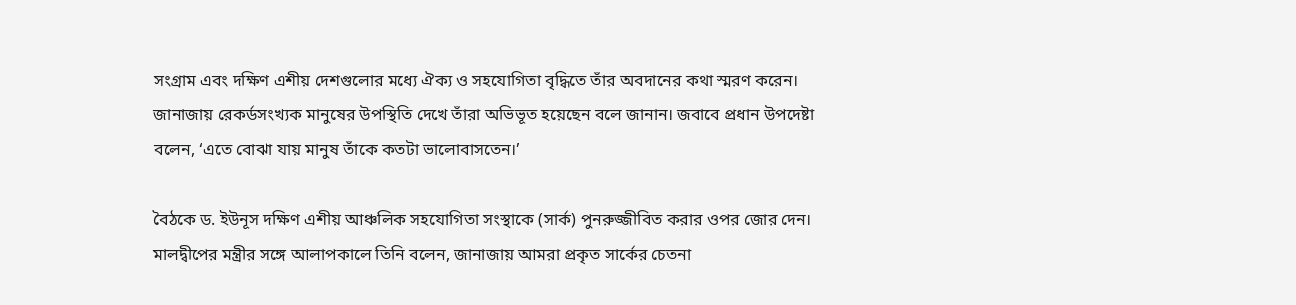সংগ্রাম এবং দক্ষিণ এশীয় দেশগুলোর মধ্যে ঐক্য ও সহযোগিতা বৃদ্ধিতে তাঁর অবদানের কথা স্মরণ করেন। জানাজায় রেকর্ডসংখ্যক মানুষের উপস্থিতি দেখে তাঁরা অভিভূত হয়েছেন বলে জানান। জবাবে প্রধান উপদেষ্টা বলেন, ‘এতে বোঝা যায় মানুষ তাঁকে কতটা ভালোবাসতেন।’

বৈঠকে ড. ইউনূস দক্ষিণ এশীয় আঞ্চলিক সহযোগিতা সংস্থাকে (সার্ক) পুনরুজ্জীবিত করার ওপর জোর দেন। মালদ্বীপের মন্ত্রীর সঙ্গে আলাপকালে তিনি বলেন, জানাজায় আমরা প্রকৃত সার্কের চেতনা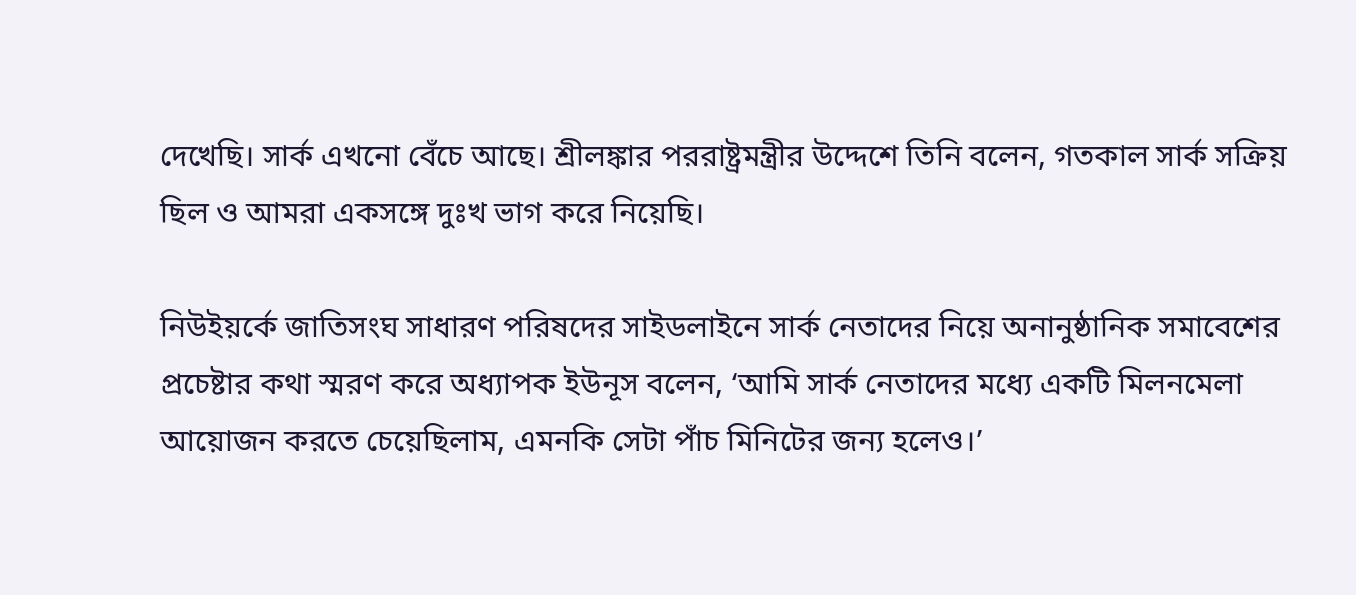দেখেছি। সার্ক এখনো বেঁচে আছে। শ্রীলঙ্কার পররাষ্ট্রমন্ত্রীর উদ্দেশে তিনি বলেন, গতকাল সার্ক সক্রিয় ছিল ও আমরা একসঙ্গে দুঃখ ভাগ করে নিয়েছি।

নিউইয়র্কে জাতিসংঘ সাধারণ পরিষদের সাইডলাইনে সার্ক নেতাদের নিয়ে অনানুষ্ঠানিক সমাবেশের প্রচেষ্টার কথা স্মরণ করে অধ্যাপক ইউনূস বলেন, ‘আমি সার্ক নেতাদের মধ্যে একটি মিলনমেলা আয়োজন করতে চেয়েছিলাম, এমনকি সেটা পাঁচ মিনিটের জন্য হলেও।’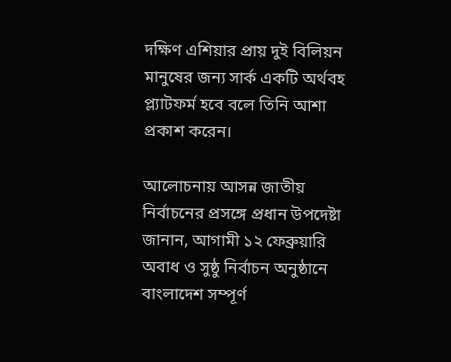দক্ষিণ এশিয়ার প্রায় দুই বিলিয়ন মানুষের জন্য সার্ক একটি অর্থবহ প্ল্যাটফর্ম হবে বলে তিনি আশা প্রকাশ করেন।

আলোচনায় আসন্ন জাতীয় নির্বাচনের প্রসঙ্গে প্রধান উপদেষ্টা জানান, আগামী ১২ ফেব্রুয়ারি অবাধ ও সুষ্ঠু নির্বাচন অনুষ্ঠানে বাংলাদেশ সম্পূর্ণ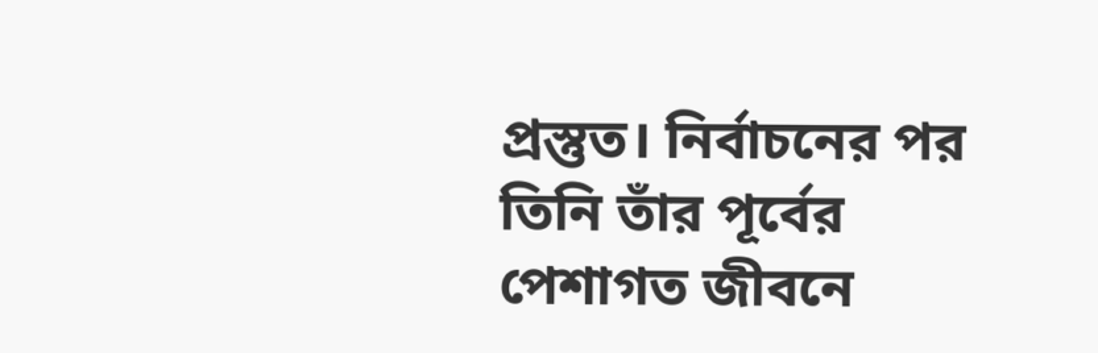প্রস্তুত। নির্বাচনের পর তিনি তাঁর পূর্বের পেশাগত জীবনে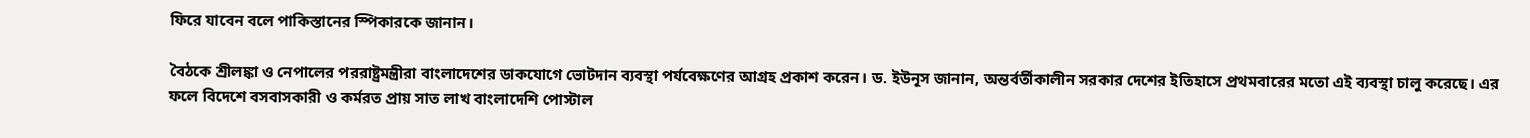ফিরে যাবেন বলে পাকিস্তানের স্পিকারকে জানান।

বৈঠকে শ্রীলঙ্কা ও নেপালের পররাষ্ট্রমন্ত্রীরা বাংলাদেশের ডাকযোগে ভোটদান ব্যবস্থা পর্যবেক্ষণের আগ্রহ প্রকাশ করেন। ড. ইউনূস জানান, অন্তর্বর্তীকালীন সরকার দেশের ইতিহাসে প্রথমবারের মতো এই ব্যবস্থা চালু করেছে। এর ফলে বিদেশে বসবাসকারী ও কর্মরত প্রায় সাত লাখ বাংলাদেশি পোস্টাল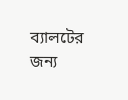ব্যালটের জন্য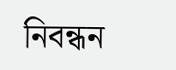নিবন্ধন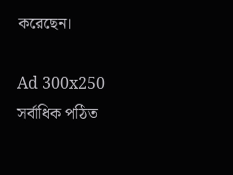করেছেন।

Ad 300x250
সর্বাধিক পঠিত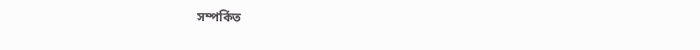সম্পর্কিত